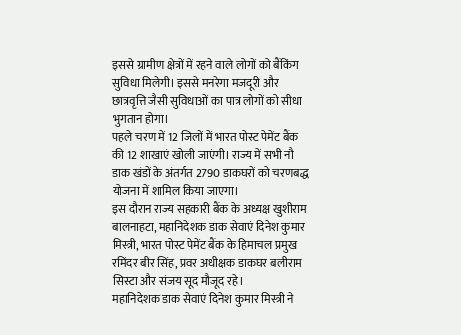इससे ग्रामीण क्षेत्रों में रहने वाले लोगों को बैंकिंग सुविधा मिलेगी। इससे मनरेगा मजदूरी और छात्रवृत्ति जैसी सुविधाओं का पात्र लोगों को सीधा भुगतान होगा।
पहले चरण में 12 जिलों में भारत पोस्ट पेमेंट बैंक की 12 शाखाएं खोली जाएंगी। राज्य में सभी नौ डाक खंडों के अंतर्गत 2790 डाकघरों को चरणबद्ध योजना में शामिल किया जाएगा।
इस दौरान राज्य सहकारी बैंक के अध्यक्ष खुशीराम बालनाहटा, महानिदेशक डाक सेवाएं दिनेश कुमार मिस्त्री, भारत पोस्ट पेमेंट बैंक के हिमाचल प्रमुख रमिंदर बीर सिंह, प्रवर अधीक्षक डाकघर बलीराम सिस्टा और संजय सूद मौजूद रहे।
महानिदेशक डाक सेवाएं दिनेश कुमार मिस्त्री ने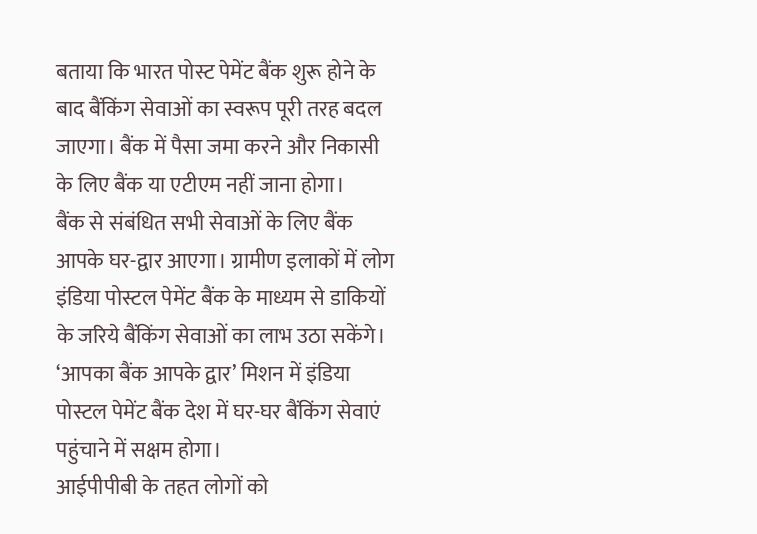बताया कि भारत पोस्ट पेमेंट बैंक शुरू होने के बाद बैंकिंग सेवाओं का स्वरूप पूरी तरह बदल जाएगा। बैंक में पैसा जमा करने और निकासी के लिए बैंक या एटीएम नहीं जाना होगा।
बैंक से संबंधित सभी सेवाओं के लिए बैंक आपके घर-द्वार आएगा। ग्रामीण इलाकों में लोग इंडिया पोस्टल पेमेंट बैंक के माध्यम से डाकियों के जरिये बैंकिंग सेवाओं का लाभ उठा सकेंगे। ‘आपका बैंक आपके द्वार’ मिशन में इंडिया पोस्टल पेमेंट बैंक देश में घर-घर बैंकिंग सेवाएं पहुंचाने में सक्षम होगा।
आईपीपीबी के तहत लोगों को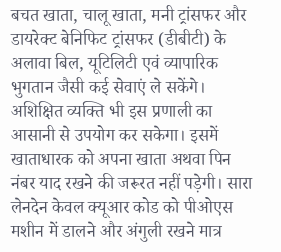बचत खाता, चालू खाता, मनी ट्रांसफर और डायरेक्ट बेनिफिट ट्रांसफर (डीबीटी) के अलावा बिल, यूटिलिटी एवं व्यापारिक भुगतान जैसी कई सेवाएं ले सकेंगे।
अशिक्षित व्यक्ति भी इस प्रणाली का आसानी से उपयोग कर सकेगा। इसमें खाताधारक को अपना खाता अथवा पिन नंबर याद रखने की जरूरत नहीं पड़ेगी। सारा लेनदेन केवल क्यूआर कोड को पीओएस मशीन में डालने और अंगुली रखने मात्र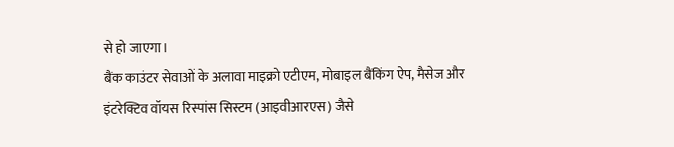से हो जाएगा।
बैंक काउंटर सेवाओं के अलावा माइक्रो एटीएम, मोबाइल बैंकिंग ऐप, मैसेज और इंटरेक्टिव वॉयस रिस्पांस सिस्टम (आइवीआरएस) जैसे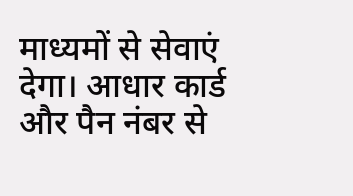माध्यमों से सेवाएं देगा। आधार कार्ड और पैन नंबर से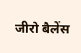जीरो बैलेंस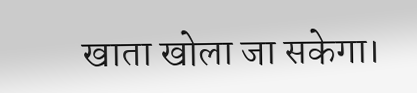खाता खोला जा सकेगा।